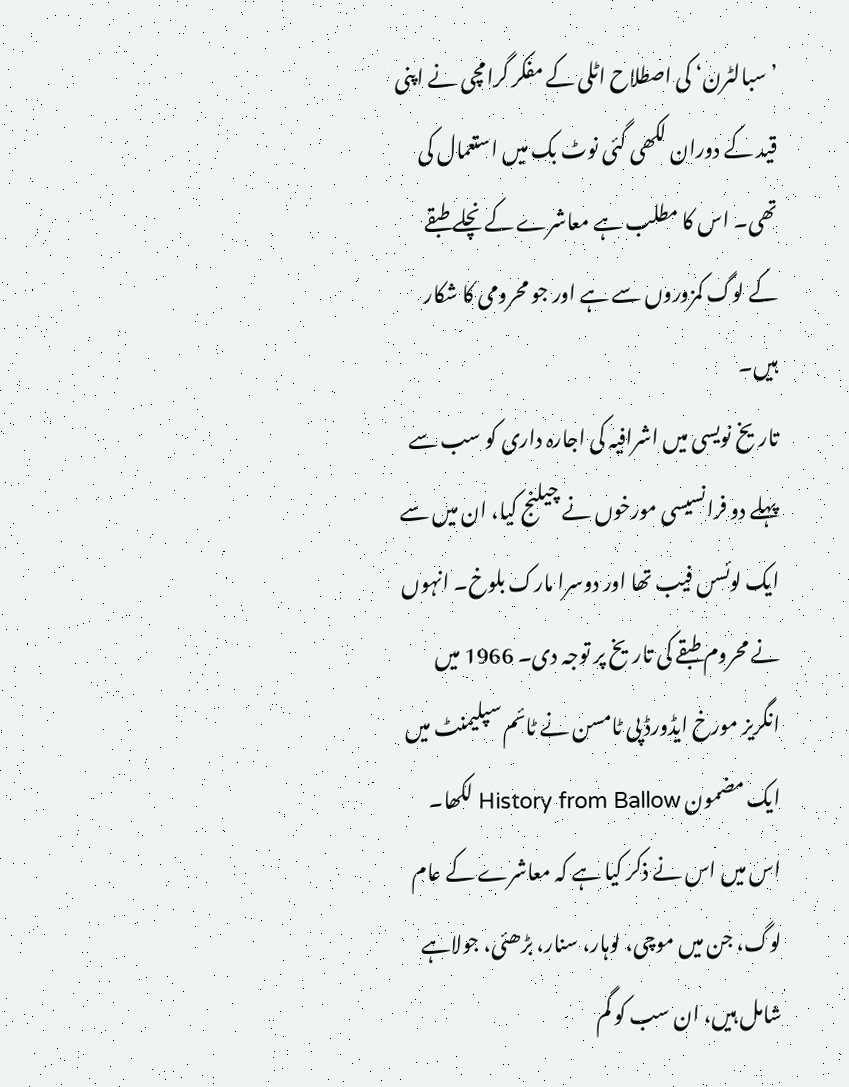’سبالٹرن‘ کی اصطلاح اٹلی کے مفکر گرامچی نے اپنی قید کے دوران لکھی گئی نوٹ بک میں استعمال کی تھی۔ اس کا مطلب ہے معاشرے کے نچلے طبقے کے لوگ کمزوروں سے ہے اور جو محرومی کا شکار ہیں۔
تاریخ نویسی میں اشرافیہ کی اجارہ داری کو سب سے پہلے دو فرانسیسی مورخوں نے چیلنج کیا، ان میں سے ایک لوئسں فیب تھا اور دوسرا مارک بلوخ۔ انہوں نے محروم طبقے کی تاریخ پر توجہ دی۔ 1966 میں انگریز مورخ ایڈورڈ پی ٹامسن نے ٹائم سپلیمنٹ میں ایک مضمون History from Ballow لکھا۔
اس میں اس نے ذکر کیا ہے کہ معاشرے کے عام لوگ، جن میں موچی، لوہار، سنار، بڑھئی، جولاہے شامل ہیں، ان سب کو گم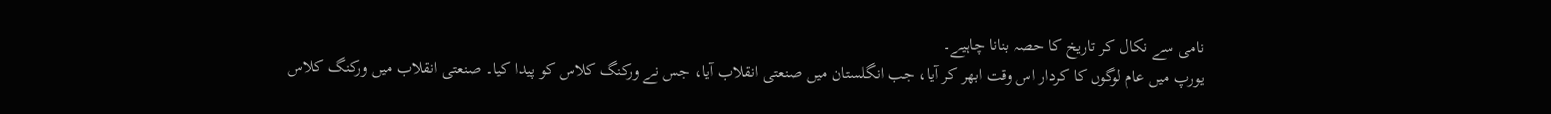نامی سے نکال کر تاریخ کا حصہ بنانا چاہیے۔
یورپ میں عام لوگوں کا کردار اس وقت ابھر کر آیا، جب انگلستان میں صنعتی انقلاب آیا، جس نے ورکنگ کلاس کو پیدا کیا۔ صنعتی انقلاب میں ورکنگ کلاس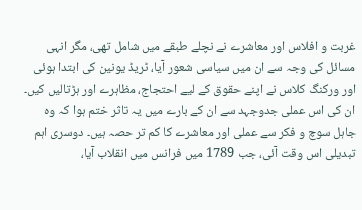غربت و افلاس اور معاشرے نے نچلے طبقے میں شامل تھی، مگر انہی مسائل کی وجہ سے ان میں سیاسی شعور آیا، ٹریڈ یونین کی ابتدا ہوئی اور ورکنگ کلاس نے اپنے حقوق کے لیے احتجاج، مظاہرے اور ہڑتالیں کیں۔
ان کی اس عملی جدوجہد سے ان کے بارے میں یہ تاثر ختم ہوا کہ وہ جاہل سوچ و فکر سے عملی اور معاشرے کا کم تر حصہ ہیں۔ دوسری اہم تبدیلی اس وقت آئی، جب 1789 میں فرانس میں انقلاب آیا،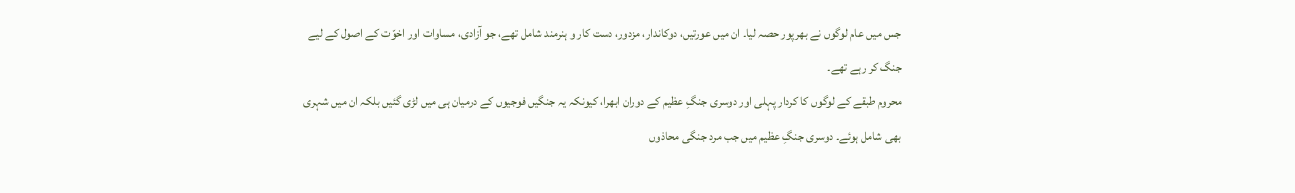جس میں عام لوگوں نے بھرپور حصہ لیا۔ ان میں عورتیں، دوکاندار، مزدور، دست کار و ہنرمند شامل تھے، جو آزادی، مساوات اور اخوّت کے اصول کے لیے جنگ کر رہے تھے۔
محروم طبقے کے لوگوں کا کردار پہلی اور دوسری جنگِ عظیم کے دوران ابھرا، کیونکہ یہ جنگیں فوجیوں کے درمیان ہی میں لڑی گئیں بلکہ ان میں شہری بھی شامل ہوئے۔ دوسری جنگِ عظیم میں جب مرد جنگی محاذوں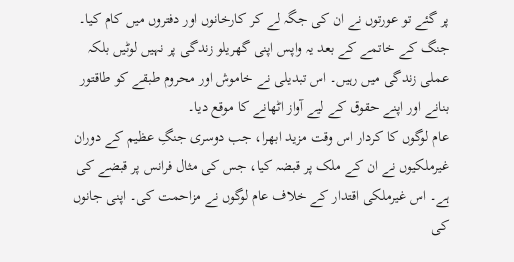پر گئے تو عورتوں نے ان کی جگہ لے کر کارخانوں اور دفتروں میں کام کیا۔
جنگ کے خاتمے کے بعد یہ واپس اپنی گھریلو زندگی پر نہیں لوٹیں بلکہ عملی زندگی میں رہیں۔ اس تبدیلی نے خاموش اور محروم طبقے کو طاقتور بنانے اور اپنے حقوق کے لیے آواز اٹھانے کا موقع دیا۔
عام لوگوں کا کردار اس وقت مزید ابھرا، جب دوسری جنگِ عظیم کے دوران غیرملکیوں نے ان کے ملک پر قبضہ کیا، جس کی مثال فرانس پر قبضے کی ہے۔ اس غیرملکی اقتدار کے خلاف عام لوگوں نے مزاحمت کی۔ اپنی جانوں کی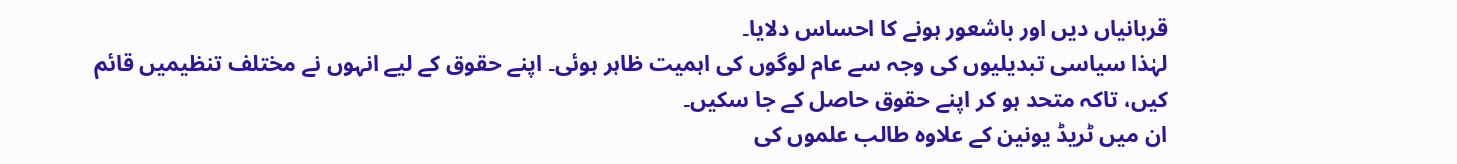قربانیاں دیں اور باشعور ہونے کا احساس دلایا۔
لہٰذا سیاسی تبدیلیوں کی وجہ سے عام لوگوں کی اہمیت ظاہر ہوئی۔ اپنے حقوق کے لیے انہوں نے مختلف تنظیمیں قائم کیں، تاکہ متحد ہو کر اپنے حقوق حاصل کے جا سکیں۔
ان میں ٹریڈ یونین کے علاوہ طالب علموں کی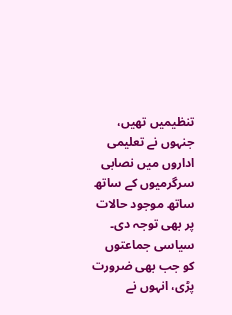تنظیمیں تھیں، جنہوں نے تعلیمی اداروں میں نصابی سرگرمیوں کے ساتھ ساتھ موجود حالات پر بھی توجہ دی۔ سیاسی جماعتوں کو جب بھی ضرورت پڑی، انہوں نے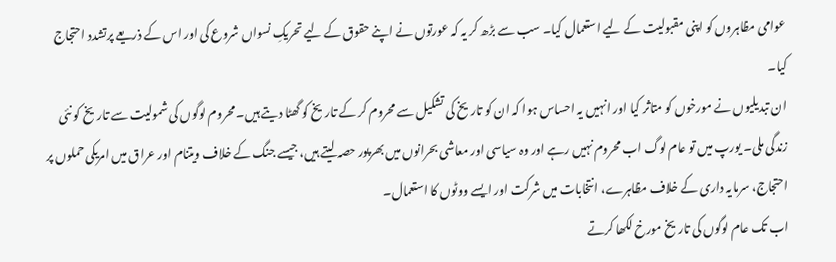عوامی مظاہروں کو اپنی مقبولیت کے لیے استعمال کیا۔ سب سے بڑھ کر یہ کہ عورتوں نے اپنے حقوق کے لیے تحریکِ نسواں شروع کی اور اس کے ذریعے پرتشدد احتجاج کیا۔
ان تبدیلیوں نے مورخوں کو متاثر کیا اور انہیں یہ احساس ہوا کہ ان کو تاریخ کی تشکیل سے محروم کر کے تاریخ کو گھٹا دیتے ہیں۔ محروم لوگوں کی شمولیت سے تاریخ کو نئی زندگی ملی۔ یورپ میں تو عام لوگ اب محروم نہیں رہے اور وہ سیاسی اور معاشی بحرانوں میں بھرپور حصہ لیتے ہیں، جیسے جنگ کے خلاف ویتنام اور عراق میں امریکی حملوں پر احتجاج، سرمایہ داری کے خلاف مظاہرے، انتخابات میں شرکت اور ایسے ووٹوں کا استعمال۔
اب تک عام لوگوں کی تاریخ مورخ لکھا کرتے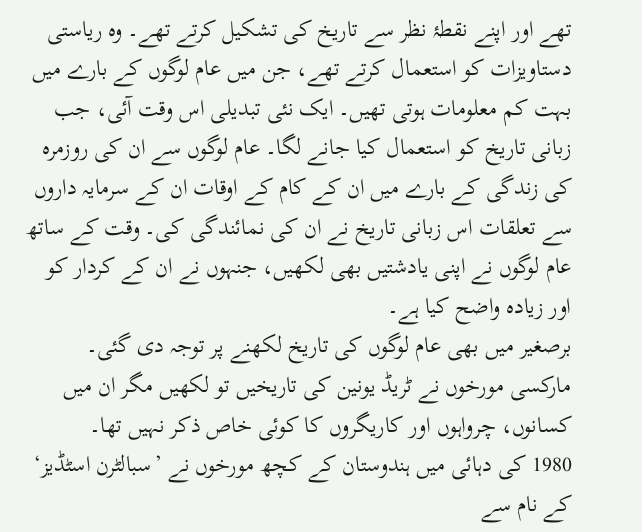تھے اور اپنے نقطۂ نظر سے تاریخ کی تشکیل کرتے تھے۔ وہ ریاستی دستاویزات کو استعمال کرتے تھے، جن میں عام لوگوں کے بارے میں بہت کم معلومات ہوتی تھیں۔ ایک نئی تبدیلی اس وقت آئی، جب زبانی تاریخ کو استعمال کیا جانے لگا۔ عام لوگوں سے ان کی روزمرہ کی زندگی کے بارے میں ان کے کام کے اوقات ان کے سرمایہ داروں سے تعلقات اس زبانی تاریخ نے ان کی نمائندگی کی۔ وقت کے ساتھ عام لوگوں نے اپنی یادشتیں بھی لکھیں، جنہوں نے ان کے کردار کو اور زیادہ واضح کیا ہے۔
برصغیر میں بھی عام لوگوں کی تاریخ لکھنے پر توجہ دی گئی۔ مارکسی مورخوں نے ٹریڈ یونین کی تاریخیں تو لکھیں مگر ان میں کسانوں، چرواہوں اور کاریگروں کا کوئی خاص ذکر نہیں تھا۔
1980 کی دہائی میں ہندوستان کے کچھ مورخوں نے ’سبالٹرن اسٹڈیز‘ کے نام سے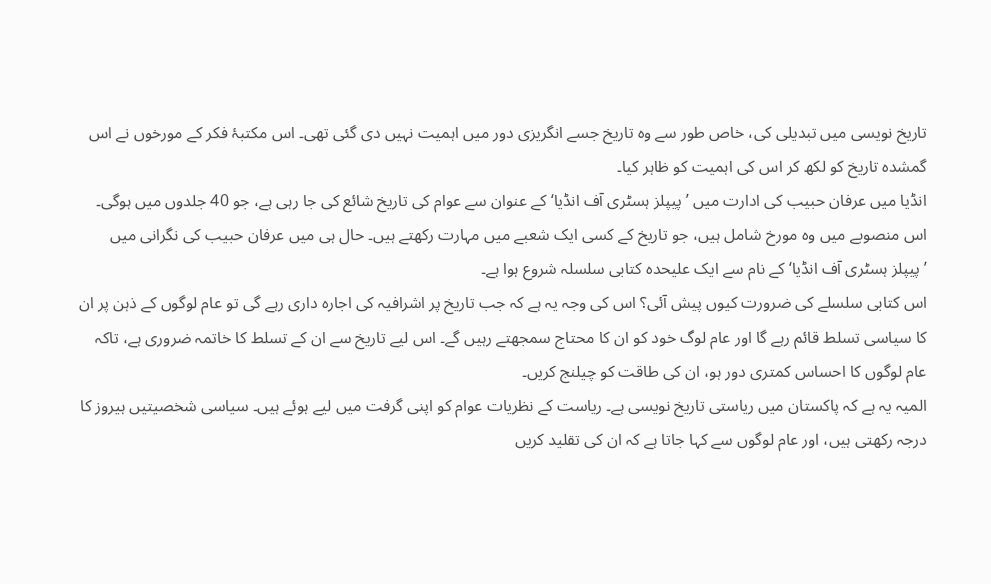تاریخ نویسی میں تبدیلی کی، خاص طور سے وہ تاریخ جسے انگریزی دور میں اہمیت نہیں دی گئی تھی۔ اس مکتبۂ فکر کے مورخوں نے اس گمشدہ تاریخ کو لکھ کر اس کی اہمیت کو ظاہر کیا۔
انڈیا میں عرفان حبیب کی ادارت میں ’پیپلز ہسٹری آف انڈیا‘ کے عنوان سے عوام کی تاریخ شائع کی جا رہی ہے، جو 40 جلدوں میں ہوگی۔ اس منصوبے میں وہ مورخ شامل ہیں، جو تاریخ کے کسی ایک شعبے میں مہارت رکھتے ہیں۔ حال ہی میں عرفان حبیب کی نگرانی میں ’پیپلز ہسٹری آف انڈیا‘ کے نام سے ایک علیحدہ کتابی سلسلہ شروع ہوا ہے۔
اس کتابی سلسلے کی ضرورت کیوں پیش آئی؟ اس کی وجہ یہ ہے کہ جب تاریخ پر اشرافیہ کی اجارہ داری رہے گی تو عام لوگوں کے ذہن پر ان کا سیاسی تسلط قائم رہے گا اور عام لوگ خود کو ان کا محتاج سمجھتے رہیں گے۔ اس لیے تاریخ سے ان کے تسلط کا خاتمہ ضروری ہے، تاکہ عام لوگوں کا احساس کمتری دور ہو، ان کی طاقت کو چیلنج کریں۔
المیہ یہ ہے کہ پاکستان میں ریاستی تاریخ نویسی ہے۔ ریاست کے نظریات عوام کو اپنی گرفت میں لیے ہوئے ہیں۔ سیاسی شخصیتیں ہیروز کا درجہ رکھتی ہیں، اور عام لوگوں سے کہا جاتا ہے کہ ان کی تقلید کریں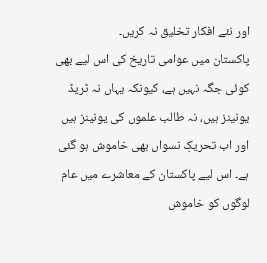اور نئے افکار تخلیق نہ کریں۔
پاکستان میں عوامی تاریخ کی اس لیے بھی کوئی جگہ نہیں ہے، کیونکہ یہاں نہ ٹریڈ یونینز ہیں، نہ طالب علموں کی یونینز ہیں اور اب تحریکِ نسواں بھی خاموش ہو گئی ہے۔ اس لیے پاکستان کے معاشرے میں عام لوگوں کو خاموش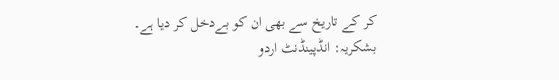کر کے تاریخ سے بھی ان کو بےدخل کر دیا ہے۔
بشکریہ: انڈپینڈنٹ اردو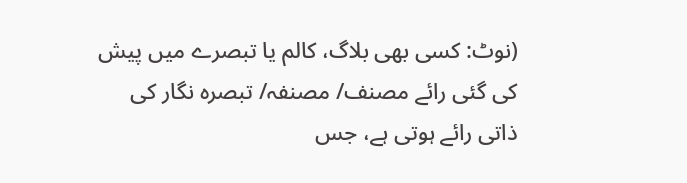(نوٹ: کسی بھی بلاگ، کالم یا تبصرے میں پیش کی گئی رائے مصنف/ مصنفہ/ تبصرہ نگار کی ذاتی رائے ہوتی ہے، جس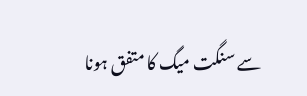سے سنگت میگ کا متفق ہونا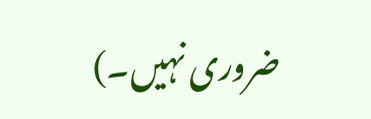ضروری نہیں۔)